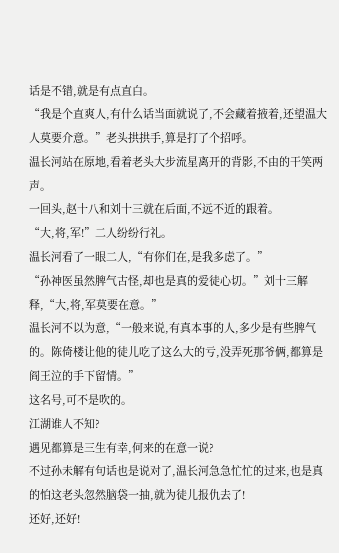话是不错,就是有点直白。
“我是个直爽人,有什么话当面就说了,不会藏着掖着,还望温大人莫要介意。”老头拱拱手,算是打了个招呼。
温长河站在原地,看着老头大步流星离开的背影,不由的干笑两声。
一回头,赵十八和刘十三就在后面,不远不近的跟着。
“大,将,军!”二人纷纷行礼。
温长河看了一眼二人,“有你们在,是我多虑了。”
“孙神医虽然脾气古怪,却也是真的爱徒心切。”刘十三解释,“大,将,军莫要在意。”
温长河不以为意,“一般来说,有真本事的人,多少是有些脾气的。陈倚楼让他的徒儿吃了这么大的亏,没弄死那爷俩,都算是阎王泣的手下留情。”
这名号,可不是吹的。
江湖谁人不知?
遇见都算是三生有幸,何来的在意一说?
不过孙未解有句话也是说对了,温长河急急忙忙的过来,也是真的怕这老头忽然脑袋一抽,就为徒儿报仇去了!
还好,还好!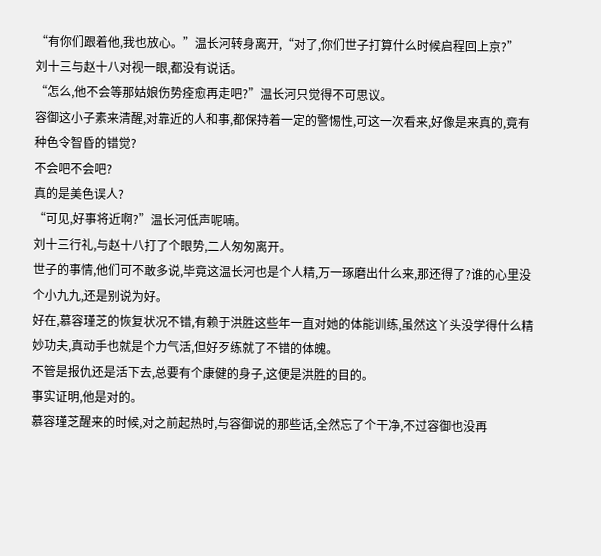“有你们跟着他,我也放心。”温长河转身离开,“对了,你们世子打算什么时候启程回上京?”
刘十三与赵十八对视一眼,都没有说话。
“怎么,他不会等那姑娘伤势痊愈再走吧?”温长河只觉得不可思议。
容御这小子素来清醒,对靠近的人和事,都保持着一定的警惕性,可这一次看来,好像是来真的,竟有种色令智昏的错觉?
不会吧不会吧?
真的是美色误人?
“可见,好事将近啊?”温长河低声呢喃。
刘十三行礼,与赵十八打了个眼势,二人匆匆离开。
世子的事情,他们可不敢多说,毕竟这温长河也是个人精,万一琢磨出什么来,那还得了?谁的心里没个小九九,还是别说为好。
好在,慕容瑾芝的恢复状况不错,有赖于洪胜这些年一直对她的体能训练,虽然这丫头没学得什么精妙功夫,真动手也就是个力气活,但好歹练就了不错的体魄。
不管是报仇还是活下去,总要有个康健的身子,这便是洪胜的目的。
事实证明,他是对的。
慕容瑾芝醒来的时候,对之前起热时,与容御说的那些话,全然忘了个干净,不过容御也没再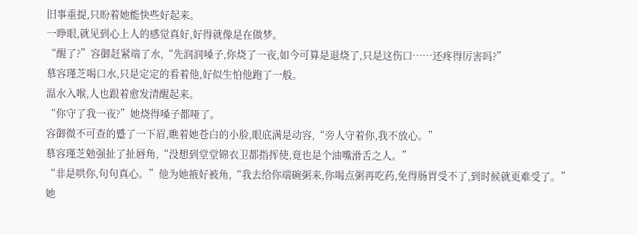旧事重提,只盼着她能快些好起来。
一睁眼,就见到心上人的感觉真好,好得就像是在做梦。
“醒了?”容御赶紧端了水,“先润润嗓子,你烧了一夜,如今可算是退烧了,只是这伤口……还疼得厉害吗?”
慕容瑾芝喝口水,只是定定的看着他,好似生怕他跑了一般。
温水入喉,人也跟着愈发清醒起来。
“你守了我一夜?”她烧得嗓子都哑了。
容御微不可查的蹙了一下眉,瞧着她苍白的小脸,眼底满是动容,“旁人守着你,我不放心。”
慕容瑾芝勉强扯了扯唇角,“没想到堂堂锦衣卫都指挥使,竟也是个油嘴滑舌之人。”
“非是哄你,句句真心。”他为她掖好被角,“我去给你端碗粥来,你喝点粥再吃药,免得肠胃受不了,到时候就更难受了。”
她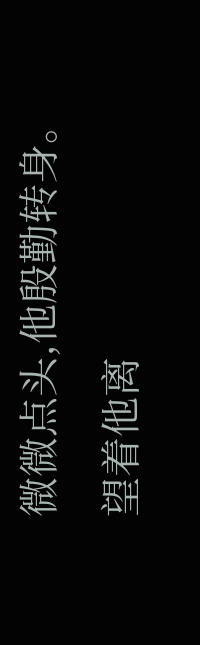微微点头,他殷勤转身。
望着他离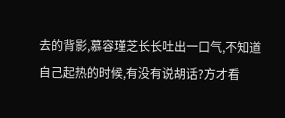去的背影,慕容瑾芝长长吐出一口气,不知道自己起热的时候,有没有说胡话?方才看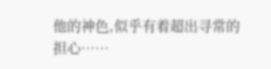他的神色,似乎有着超出寻常的担心……